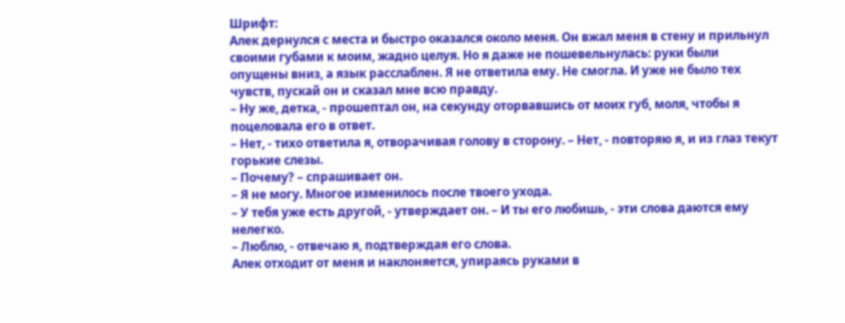Шрифт:
Алек дернулся с места и быстро оказался около меня. Он вжал меня в стену и прильнул своими губами к моим, жадно целуя. Но я даже не пошевельнулась: руки были опущены вниз, а язык расслаблен. Я не ответила ему. Не смогла. И уже не было тех чувств, пускай он и сказал мне всю правду.
– Ну же, детка, - прошептал он, на секунду оторвавшись от моих губ, моля, чтобы я поцеловала его в ответ.
– Нет, - тихо ответила я, отворачивая голову в сторону. – Нет, - повторяю я, и из глаз текут горькие слезы.
– Почему? – спрашивает он.
– Я не могу. Многое изменилось после твоего ухода.
– У тебя уже есть другой, - утверждает он. – И ты его любишь, - эти слова даются ему нелегко.
– Люблю, - отвечаю я, подтверждая его слова.
Алек отходит от меня и наклоняется, упираясь руками в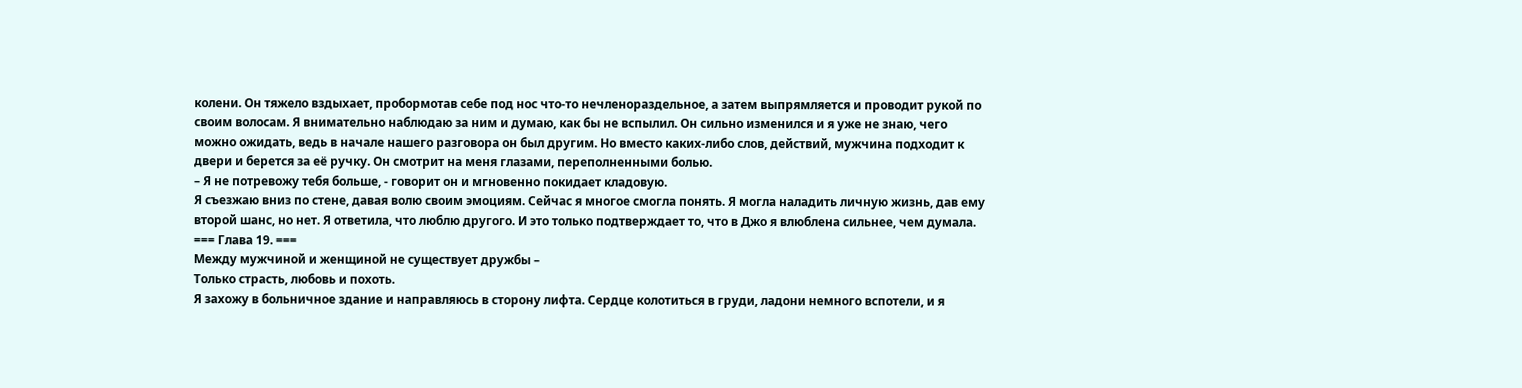колени. Он тяжело вздыхает, пробормотав себе под нос что-то нечленораздельное, а затем выпрямляется и проводит рукой по своим волосам. Я внимательно наблюдаю за ним и думаю, как бы не вспылил. Он сильно изменился и я уже не знаю, чего можно ожидать, ведь в начале нашего разговора он был другим. Но вместо каких-либо слов, действий, мужчина подходит к двери и берется за её ручку. Он смотрит на меня глазами, переполненными болью.
– Я не потревожу тебя больше, - говорит он и мгновенно покидает кладовую.
Я съезжаю вниз по стене, давая волю своим эмоциям. Сейчас я многое смогла понять. Я могла наладить личную жизнь, дав ему второй шанс, но нет. Я ответила, что люблю другого. И это только подтверждает то, что в Джо я влюблена сильнее, чем думала.
=== Глава 19. ===
Между мужчиной и женщиной не существует дружбы –
Только страсть, любовь и похоть.
Я захожу в больничное здание и направляюсь в сторону лифта. Сердце колотиться в груди, ладони немного вспотели, и я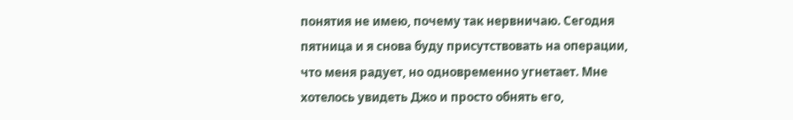понятия не имею, почему так нервничаю. Сегодня пятница и я снова буду присутствовать на операции, что меня радует, но одновременно угнетает. Мне хотелось увидеть Джо и просто обнять его,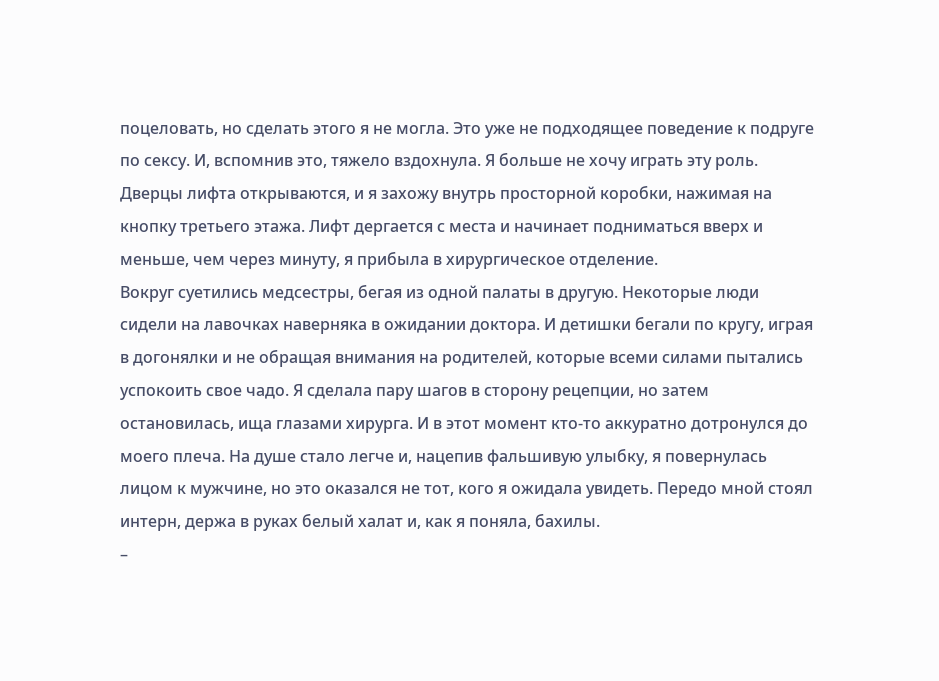поцеловать, но сделать этого я не могла. Это уже не подходящее поведение к подруге по сексу. И, вспомнив это, тяжело вздохнула. Я больше не хочу играть эту роль.
Дверцы лифта открываются, и я захожу внутрь просторной коробки, нажимая на кнопку третьего этажа. Лифт дергается с места и начинает подниматься вверх и меньше, чем через минуту, я прибыла в хирургическое отделение.
Вокруг суетились медсестры, бегая из одной палаты в другую. Некоторые люди сидели на лавочках наверняка в ожидании доктора. И детишки бегали по кругу, играя в догонялки и не обращая внимания на родителей, которые всеми силами пытались успокоить свое чадо. Я сделала пару шагов в сторону рецепции, но затем остановилась, ища глазами хирурга. И в этот момент кто-то аккуратно дотронулся до моего плеча. На душе стало легче и, нацепив фальшивую улыбку, я повернулась лицом к мужчине, но это оказался не тот, кого я ожидала увидеть. Передо мной стоял интерн, держа в руках белый халат и, как я поняла, бахилы.
–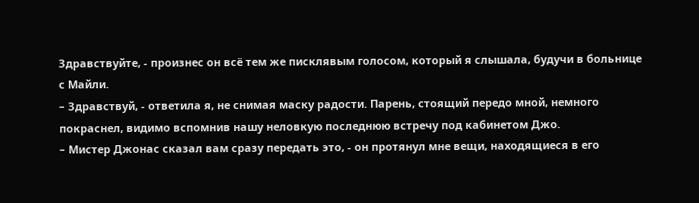Здравствуйте, - произнес он всё тем же писклявым голосом, который я слышала, будучи в больнице с Майли.
– Здравствуй, - ответила я, не снимая маску радости. Парень, стоящий передо мной, немного покраснел, видимо вспомнив нашу неловкую последнюю встречу под кабинетом Джо.
– Мистер Джонас сказал вам сразу передать это, - он протянул мне вещи, находящиеся в его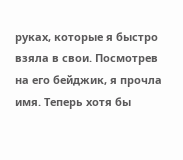руках, которые я быстро взяла в свои. Посмотрев на его бейджик, я прочла имя. Теперь хотя бы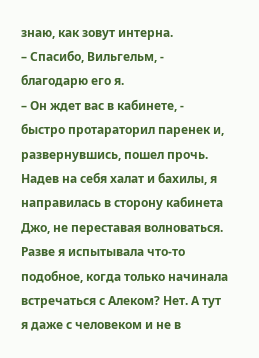знаю, как зовут интерна.
– Спасибо, Вильгельм, - благодарю его я.
– Он ждет вас в кабинете, - быстро протараторил паренек и, развернувшись, пошел прочь.
Надев на себя халат и бахилы, я направилась в сторону кабинета Джо, не переставая волноваться. Разве я испытывала что-то подобное, когда только начинала встречаться с Алеком? Нет. А тут я даже с человеком и не в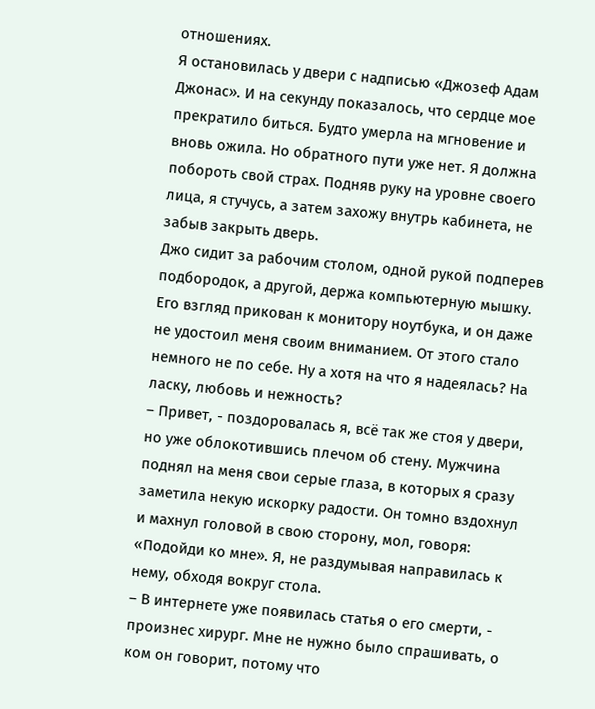отношениях.
Я остановилась у двери с надписью «Джозеф Адам Джонас». И на секунду показалось, что сердце мое прекратило биться. Будто умерла на мгновение и вновь ожила. Но обратного пути уже нет. Я должна побороть свой страх. Подняв руку на уровне своего лица, я стучусь, а затем захожу внутрь кабинета, не забыв закрыть дверь.
Джо сидит за рабочим столом, одной рукой подперев подбородок, а другой, держа компьютерную мышку. Его взгляд прикован к монитору ноутбука, и он даже не удостоил меня своим вниманием. От этого стало немного не по себе. Ну а хотя на что я надеялась? На ласку, любовь и нежность?
– Привет, - поздоровалась я, всё так же стоя у двери, но уже облокотившись плечом об стену. Мужчина поднял на меня свои серые глаза, в которых я сразу заметила некую искорку радости. Он томно вздохнул и махнул головой в свою сторону, мол, говоря: «Подойди ко мне». Я, не раздумывая направилась к нему, обходя вокруг стола.
– В интернете уже появилась статья о его смерти, - произнес хирург. Мне не нужно было спрашивать, о ком он говорит, потому что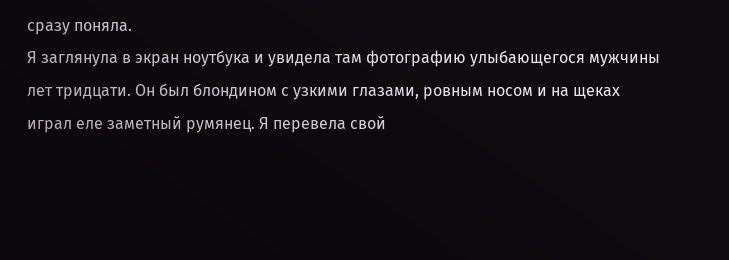сразу поняла.
Я заглянула в экран ноутбука и увидела там фотографию улыбающегося мужчины лет тридцати. Он был блондином с узкими глазами, ровным носом и на щеках играл еле заметный румянец. Я перевела свой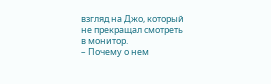взгляд на Джо, который не прекращал смотреть в монитор.
– Почему о нем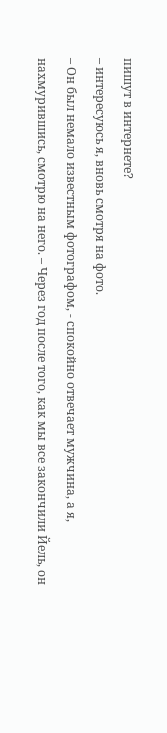пишут в интернете?
– интересуюсь я, вновь смотря на фото.
– Он был немало известным фотографом, - спокойно отвечает мужчина, а я, нахмурившись, смотрю на него. – Через год после того, как мы все закончили Йель, он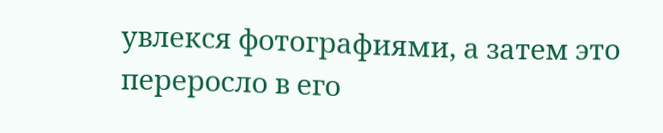увлекся фотографиями, а затем это переросло в его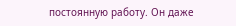постоянную работу. Он даже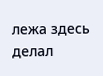лежа здесь делал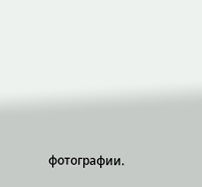фотографии.